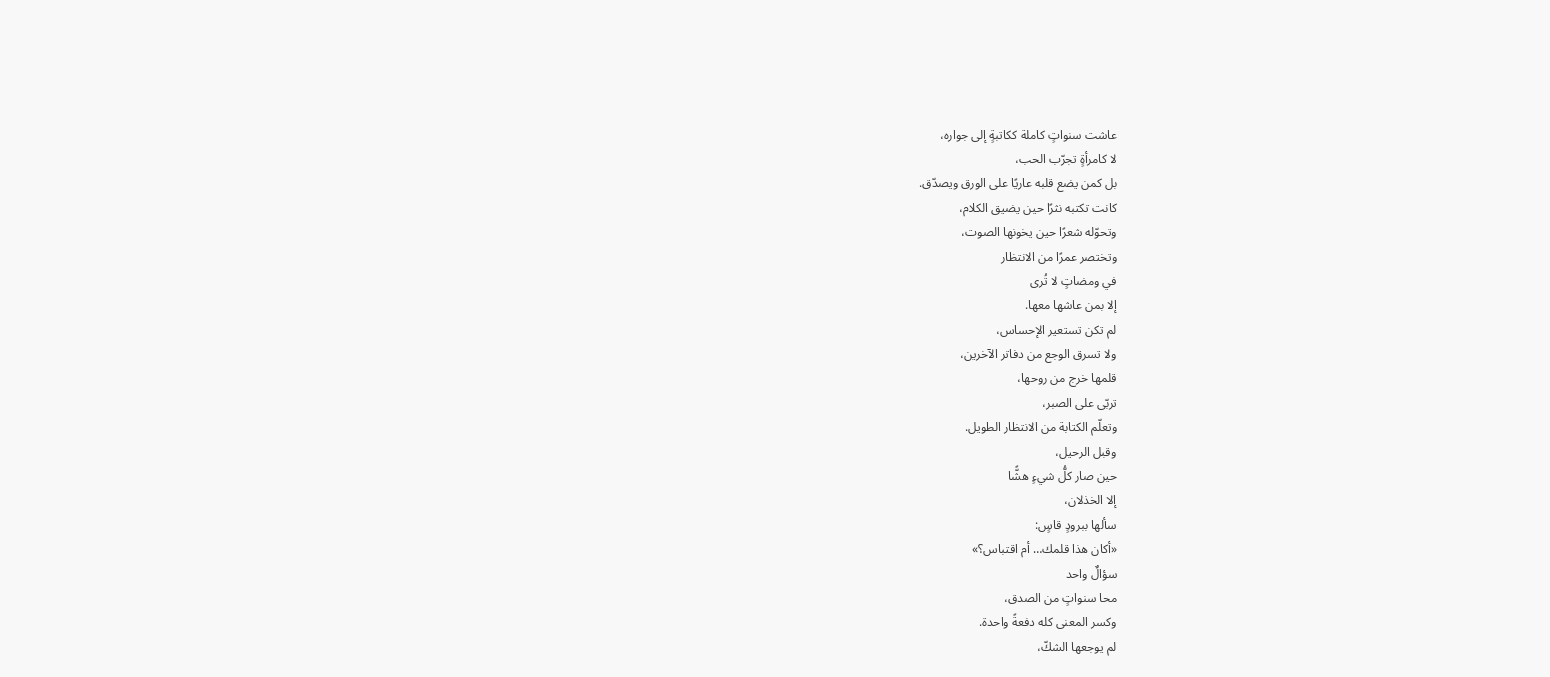عاشت سنواتٍ كاملة ككاتبةٍ إلى جواره،
لا كامرأةٍ تجرّب الحب،
بل كمن يضع قلبه عاريًا على الورق ويصدّق.
كانت تكتبه نثرًا حين يضيق الكلام،
وتحوّله شعرًا حين يخونها الصوت،
وتختصر عمرًا من الانتظار
في ومضاتٍ لا تُرى
إلا بمن عاشها معها.
لم تكن تستعير الإحساس،
ولا تسرق الوجع من دفاتر الآخرين،
قلمها خرج من روحها،
تربّى على الصبر،
وتعلّم الكتابة من الانتظار الطويل.
وقبل الرحيل،
حين صار كلُّ شيءٍ هشًّا
إلا الخذلان،
سألها ببرودٍ قاسٍ:
«أكان هذا قلمك… أم اقتباس؟»
سؤالٌ واحد
محا سنواتٍ من الصدق،
وكسر المعنى كله دفعةً واحدة.
لم يوجعها الشكّ،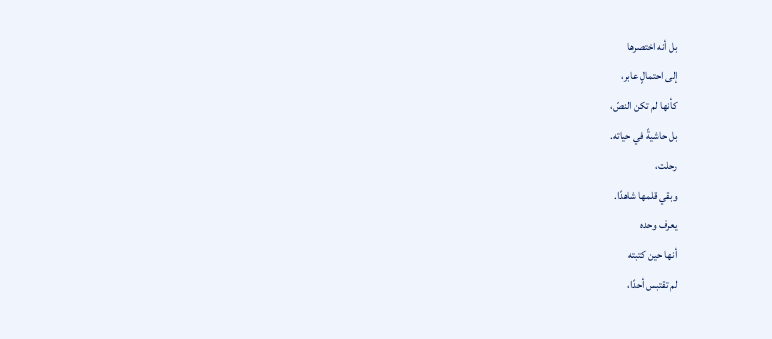بل أنه اختصرها
إلى احتمالٍ عابر،
كأنها لم تكن النصّ،
بل حاشيةً في حياته.
رحلت،
وبقي قلمها شاهدًا.
يعرف وحده
أنها حين كتبته
لم تقتبس أحدًا،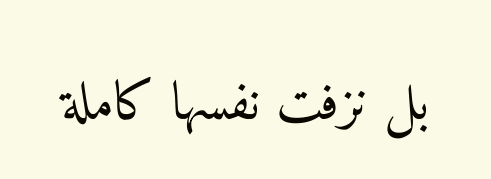بل نزفت نفسها كاملة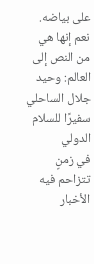على بياضه.
نعم إنها هي
من النص إلى العالم: وحيد جلال الساحلي سفيرًا للسلام الدولي
في زمنٍ تتزاحم فيه الأخبار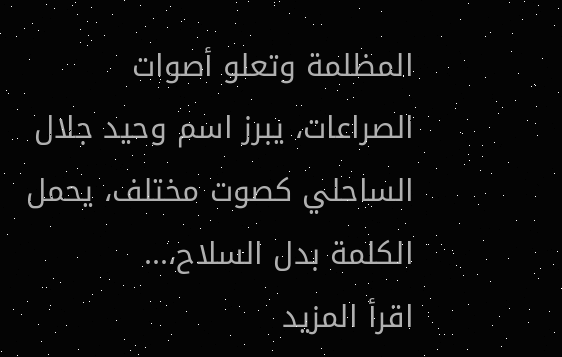المظلمة وتعلو أصوات الصراعات، يبرز اسم وحيد جلال الساحلي كصوت مختلف، يحمل الكلمة بدل السلاح،...
اقرأ المزيد